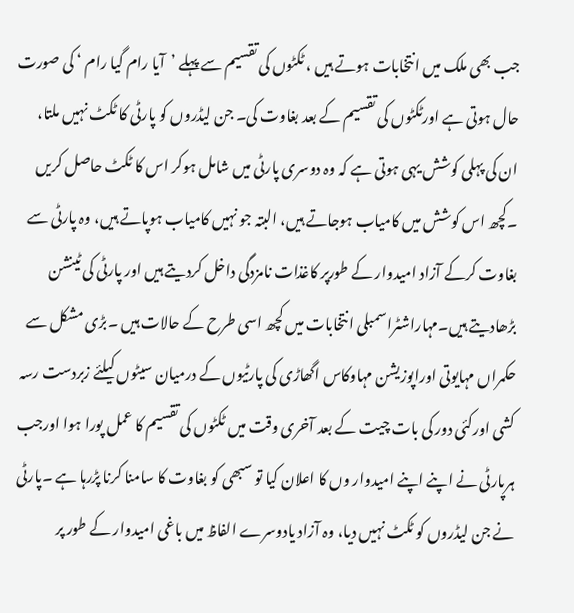جب بھی ملک میں انتخابات ہوتے ہیں ، ٹکٹوں کی تقسیم سے پہلے ’آیا رام گیا رام ‘ کی صورت حال ہوتی ہے اورٹکٹوں کی تقسیم کے بعد بغاوت کی۔ جن لیڈروں کو پارٹی کا ٹکٹ نہیں ملتا، ان کی پہلی کوشش یہی ہوتی ہے کہ وہ دوسری پارٹی میں شامل ہوکر اس کا ٹکٹ حاصل کریں ۔کچھ اس کوشش میں کامیاب ہوجاتے ہیں، البتہ جو نہیں کامیاب ہوپاتے ہیں، وہ پارٹی سے بغاوت کرکے آزاد امیدوار کے طورپر کاغذات نامزدگی داخل کردیتے ہیں اور پارٹی کی ٹینشن بڑھادیتے ہیں۔مہاراشٹراسمبلی انتخابات میں کچھ اسی طرح کے حالات ہیں ۔بڑی مشکل سے حکمراں مہایوتی اوراپوزیشن مہاوکاس اگھاڑی کی پارٹیوں کے درمیان سیٹوں کیلئے زبردست رسہ کشی اورکئی دور کی بات چیت کے بعد آخری وقت میں ٹکٹوں کی تقسیم کا عمل پورا ہوا اورجب ہرپارٹی نے اپنے اپنے امیدوار وں کا اعلان کیا تو سبھی کو بغاوت کا سامنا کرنا پڑرہا ہے ۔پارٹی نے جن لیڈروں کو ٹکٹ نہیں دیا، وہ آزاد یادوسرے الفاظ میں باغی امیدوار کے طور پر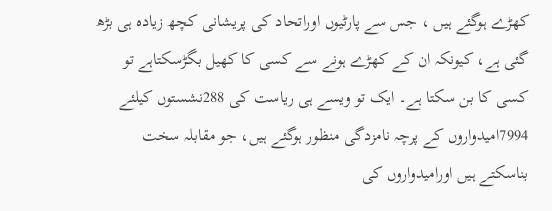کھڑے ہوگئے ہیں ، جس سے پارٹیوں اوراتحاد کی پریشانی کچھ زیادہ ہی بڑھ گئی ہے، کیونکہ ان کے کھڑے ہونے سے کسی کا کھیل بگڑسکتاہے تو کسی کا بن سکتا ہے۔ ایک تو ویسے ہی ریاست کی 288نشستوں کیلئے 7994امیدواروں کے پرچہ نامزدگی منظور ہوگئے ہیں، جو مقابلہ سخت بناسکتے ہیں اورامیدواروں کی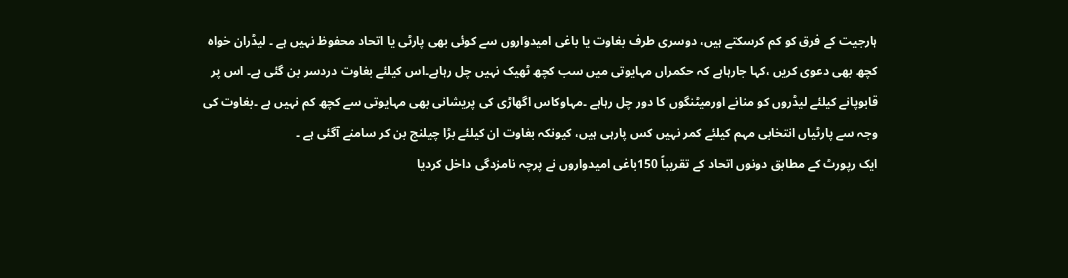ہارجیت کے فرق کو کم کرسکتے ہیں، دوسری طرف بغاوت یا باغی امیدواروں سے کوئی بھی پارٹی یا اتحاد محفوظ نہیں ہے ۔ لیڈران خواہ کچھ بھی دعوی کریں ،کہا جارہاہے کہ حکمراں مہایوتی میں سب کچھ ٹھیک نہیں چل رہاہے۔اس کیلئے بغاوت دردسر بن گئی ہے۔ اس پر قابوپانے کیلئے لیڈروں کو منانے اورمیٹنگوں کا دور چل رہاہے ۔مہاوکاس اگھاڑی کی پریشانی بھی مہایوتی سے کچھ کم نہیں ہے ۔بغاوت کی وجہ سے پارٹیاں انتخابی مہم کیلئے کمر نہیں کس پارہی ہیں، کیونکہ بغاوت ان کیلئے بڑا چیلنج بن کر سامنے آگئی ہے ۔
ایک رپورٹ کے مطابق دونوں اتحاد کے تقریباً 150باغی امیدواروں نے پرچہ نامزدگی داخل کردیا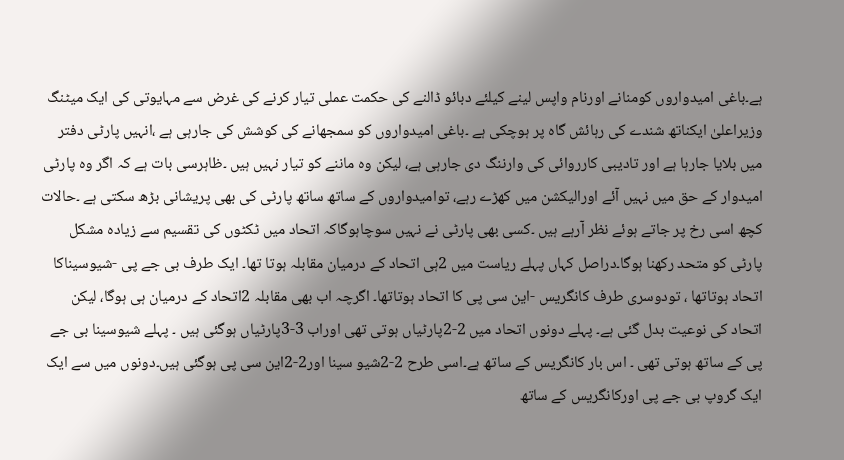ہے۔باغی امیدواروں کومنانے اورنام واپس لینے کیلئے دبائو ڈالنے کی حکمت عملی تیار کرنے کی غرض سے مہایوتی کی ایک میٹنگ وزیراعلیٰ ایکناتھ شندے کی رہائش گاہ پر ہوچکی ہے ۔باغی امیدواروں کو سمجھانے کی کوشش کی جارہی ہے ،انہیں پارٹی دفتر میں بلایا جارہا ہے اور تادیبی کارروائی کی وارننگ دی جارہی ہے، لیکن وہ ماننے کو تیار نہیں ہیں ۔ظاہرسی بات ہے کہ اگر وہ پارٹی امیدوار کے حق میں نہیں آئے اورالیکشن میں کھڑے رہے، توامیدواروں کے ساتھ ساتھ پارٹی کی بھی پریشانی بڑھ سکتی ہے ۔حالات کچھ اسی رخ پر جاتے ہوئے نظر آرہے ہیں ۔کسی بھی پارٹی نے نہیں سوچاہوگاکہ اتحاد میں ٹکٹوں کی تقسیم سے زیادہ مشکل پارٹی کو متحد رکھنا ہوگا۔دراصل کہاں پہلے ریاست میں 2ہی اتحاد کے درمیان مقابلہ ہوتا تھا۔ ایک طرف بی جے پی -شیوسیناکا اتحاد ہوتاتھا ، تودوسری طرف کانگریس -این سی پی کا اتحاد ہوتاتھا۔ اگرچہ اب بھی مقابلہ 2اتحاد کے درمیان ہی ہوگا، لیکن اتحاد کی نوعیت بدل گئی ہے۔ پہلے دونوں اتحاد میں 2-2پارٹیاں ہوتی تھی اوراب 3-3پارٹیاں ہوگئی ہیں ۔ پہلے شیوسینا بی جے پی کے ساتھ ہوتی تھی ۔ اس بار کانگریس کے ساتھ ہے۔اسی طرح 2-2شیو سینا اور2-2این سی پی ہوگئی ہیں۔دونوں میں سے ایک ایک گروپ بی جے پی اورکانگریس کے ساتھ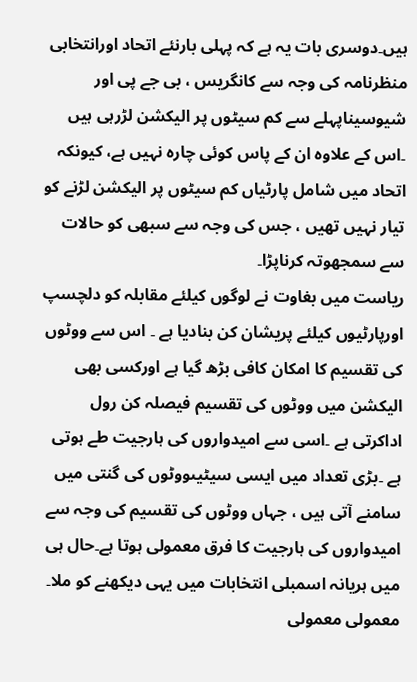ہیں۔دوسری بات یہ ہے کہ پہلی بارنئے اتحاد اورانتخابی منظرنامہ کی وجہ سے کانگریس ، بی جے پی اور شیوسیناپہلے سے کم سیٹوں پر الیکشن لڑرہی ہیں ۔اس کے علاوہ ان کے پاس کوئی چارہ نہیں ہے، کیونکہ اتحاد میں شامل پارٹیاں کم سیٹوں پر الیکشن لڑنے کو تیار نہیں تھیں ، جس کی وجہ سے سبھی کو حالات سے سمجھوتہ کرناپڑا۔
ریاست میں بغاوت نے لوگوں کیلئے مقابلہ کو دلچسپ اورپارٹیوں کیلئے پریشان کن بنادیا ہے ۔ اس سے ووٹوں کی تقسیم کا امکان کافی بڑھ گیا ہے اورکسی بھی الیکشن میں ووٹوں کی تقسیم فیصلہ کن رول اداکرتی ہے ۔اسی سے امیدواروں کی ہارجیت طے ہوتی ہے ۔بڑی تعداد میں ایسی سیٹیںووٹوں کی گنتی میں سامنے آتی ہیں ، جہاں ووٹوں کی تقسیم کی وجہ سے امیدواروں کی ہارجیت کا فرق معمولی ہوتا ہے۔حال ہی میں ہریانہ اسمبلی انتخابات میں یہی دیکھنے کو ملا۔ معمولی معمولی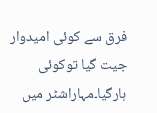فرق سے کوئی امیدوار جیت گیا توکوئی ہارگیا۔مہاراشٹر میں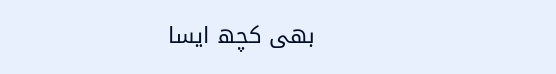بھی کچھ ایسا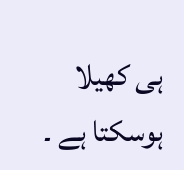ہی کھیلا ہوسکتا ہے ۔